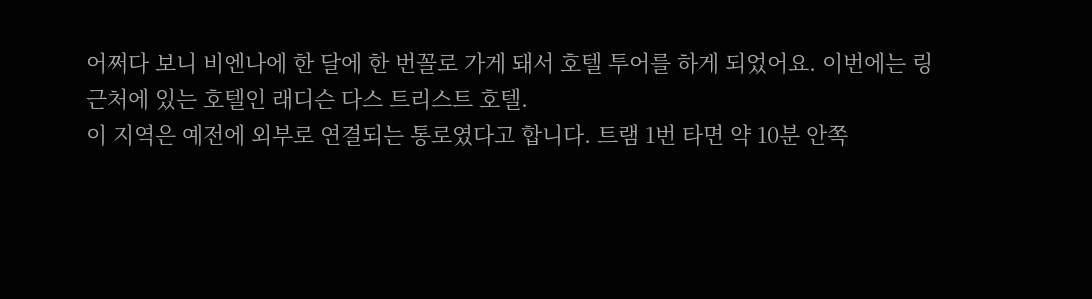어쩌다 보니 비엔나에 한 달에 한 번꼴로 가게 돼서 호텔 투어를 하게 되었어요. 이번에는 링 근처에 있는 호텔인 래디슨 다스 트리스트 호텔.
이 지역은 예전에 외부로 연결되는 통로였다고 합니다. 트램 1번 타면 약 10분 안쪽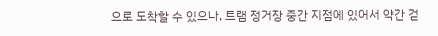으로 도착할 수 있으나, 트램 정거장 중간 지점에 있어서 약간 걷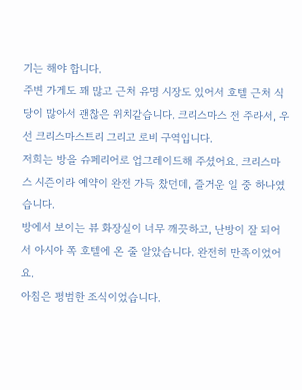기는 해야 합니다.
주변 가게도 꽤 많고 근처 유명 시장도 있어서 호텔 근처 식당이 많아서 괜찮은 위치같습니다. 크리스마스 전 주라서, 우선 크리스마스트리 그리고 로비 구역입니다.
저희는 방을 슈페리어로 업그레이드해 주셨어요. 크리스마스 시즌이라 예약이 완전 가득 찼던데, 즐거운 일 중 하나였습니다.
방에서 보이는 뷰 화장실이 너무 깨끗하고, 난방이 잘 되어서 아시아 쪽 호텔에 온 줄 알았습니다. 완전히 만족이었어요.
아침은 평범한 조식이었습니다.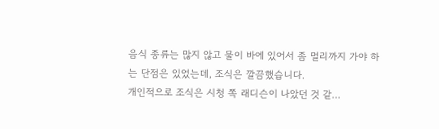음식 종류는 많지 않고 물이 바에 있어서 좀 멀리까지 가야 하는 단점은 있었는데, 조식은 깔끔했습니다.
개인적으로 조식은 시청 쪽 래디슨이 나았던 것 같...